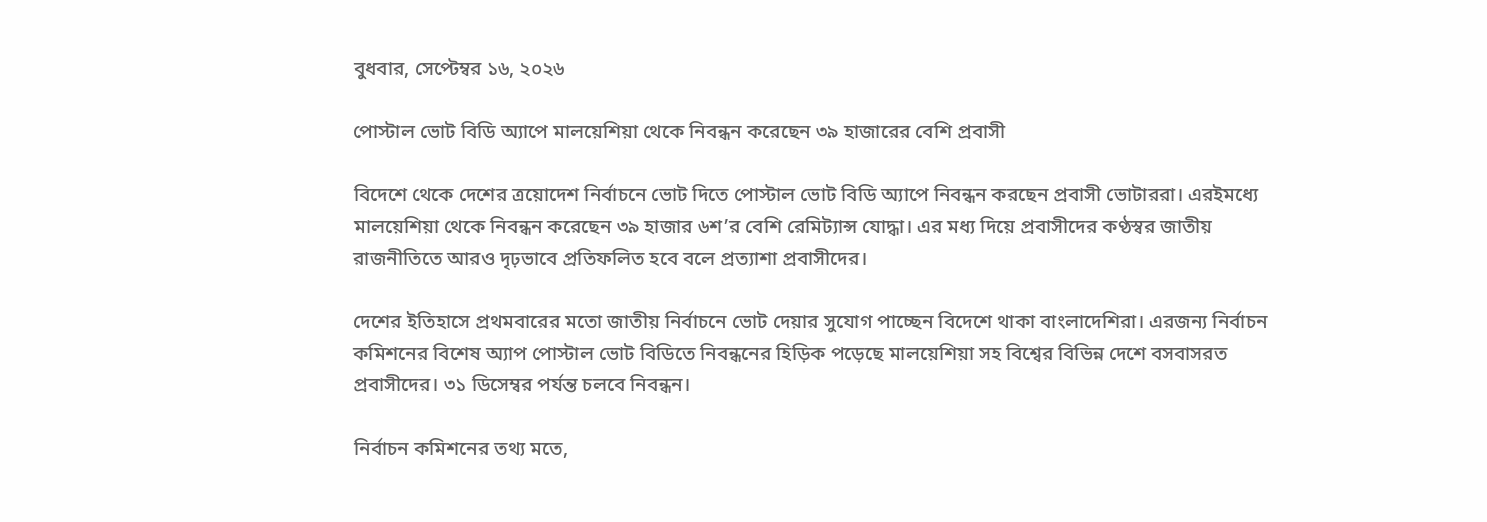বুধবার, সেপ্টেম্বর ১৬, ২০২৬

পোস্টাল ভোট বিডি অ্যাপে মালয়েশিয়া থেকে নিবন্ধন করেছেন ৩৯ হাজারের বেশি প্রবাসী

বিদেশে থেকে দেশের ত্রয়োদেশ নির্বাচনে ভোট দিতে পোস্টাল ভোট বিডি অ্যাপে নিবন্ধন করছেন প্রবাসী ভোটাররা। এরইমধ্যে মালয়েশিয়া থেকে নিবন্ধন করেছেন ৩৯ হাজার ৬শ’র বেশি রেমিট্যান্স যোদ্ধা। এর মধ্য দিয়ে প্রবাসীদের কণ্ঠস্বর জাতীয় রাজনীতিতে আরও দৃঢ়ভাবে প্রতিফলিত হবে বলে প্রত্যাশা প্রবাসীদের।

দেশের ইতিহাসে প্রথমবারের মতো জাতীয় নির্বাচনে ভোট দেয়ার সুযোগ পাচ্ছেন বিদেশে থাকা বাংলাদেশিরা। এরজন্য নির্বাচন কমিশনের বিশেষ অ্যাপ পোস্টাল ভোট বিডিতে নিবন্ধনের হিড়িক পড়েছে মালয়েশিয়া সহ বিশ্বের বিভিন্ন দেশে বসবাসরত প্রবাসীদের। ৩১ ডিসেম্বর পর্যন্ত চলবে নিবন্ধন।

নির্বাচন কমিশনের তথ্য মতে,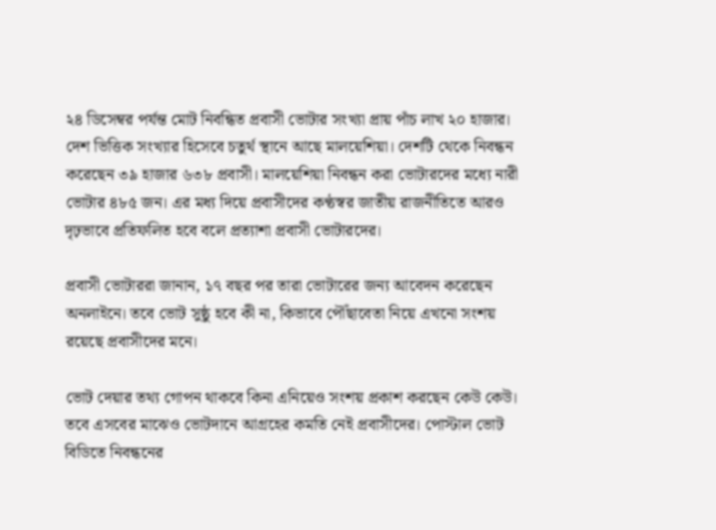২৪ ডিসেম্বর পর্যন্ত মোট নিবন্ধিত প্রবাসী ভোটার সংখ্যা প্রায় পাঁচ লাখ ২০ হাজার। দেশ ভিত্তিক সংখ্যার হিসেবে চতুর্থ স্থানে আছে মালয়েশিয়া। দেশটি থেকে নিবন্ধন করেছেন ৩৯ হাজার ৬৩৮ প্রবাসী। মালয়েশিয়া নিবন্ধন করা ভোটারদের মধ্যে নারী ভোটার ৪৮৫ জন। এর মধ্য দিয়ে প্রবাসীদের কণ্ঠস্বর জাতীয় রাজনীতিতে আরও দৃঢ়ভাবে প্রতিফলিত হবে বলে প্রত্যাশা প্রবাসী ভোটারদের।

প্রবাসী ভোটাররা জানান, ১৭ বছর পর তারা ভোটারের জন্য আবেদন করেছেন অনলাইনে। তবে ভোট সুষ্ঠু হবে কী না, কিভাবে পৌঁছাবেতা নিয়ে এখনো সংশয় রয়েছে প্রবাসীদের মনে।

ভোট দেয়ার তথ্য গোপন থাকবে কিনা এনিয়েও সংশয় প্রকাশ করছেন কেউ কেউ। তবে এসবের মাঝেও ভোটদানে আগ্রহের কমতি নেই প্রবাসীদের। পোস্টাল ভোট বিডিতে নিবন্ধনের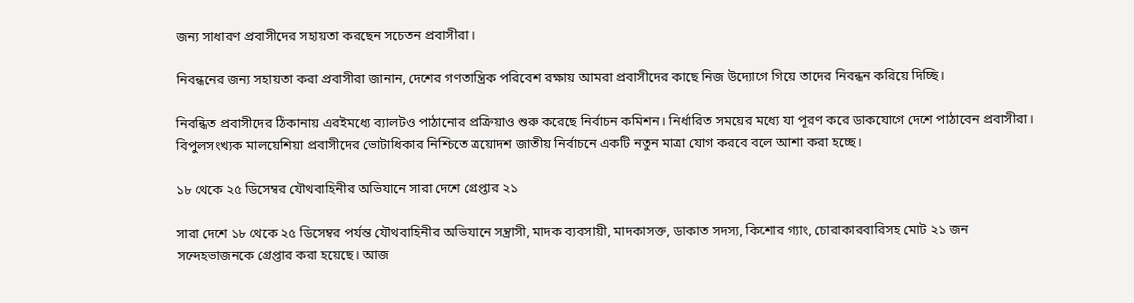জন্য সাধারণ প্রবাসীদের সহায়তা করছেন সচেতন প্রবাসীরা।

নিবন্ধনের জন্য সহায়তা করা প্রবাসীরা জানান, দেশের গণতান্ত্রিক পরিবেশ রক্ষায় আমরা প্রবাসীদের কাছে নিজ উদ্যোগে গিয়ে তাদের নিবন্ধন করিয়ে দিচ্ছি।

নিবন্ধিত প্রবাসীদের ঠিকানায় এরইমধ্যে ব্যালটও পাঠানোর প্রক্রিয়াও শুরু করেছে নির্বাচন কমিশন। নির্ধারিত সময়ের মধ্যে যা পূরণ করে ডাকযোগে দেশে পাঠাবেন প্রবাসীরা। বিপুলসংখ্যক মালয়েশিয়া প্রবাসীদের ভোটাধিকার নিশ্চিতে ত্রয়োদশ জাতীয় নির্বাচনে একটি নতুন মাত্রা যোগ করবে বলে আশা করা হচ্ছে।

১৮ থেকে ২৫ ডিসেম্বর যৌথবাহিনীর অভিযানে সারা দেশে গ্রেপ্তার ২১

সারা দেশে ১৮ থেকে ২৫ ডিসেম্বর পর্যন্ত যৌথবাহিনীর অভিযানে সন্ত্রাসী, মাদক ব্যবসায়ী, মাদকাসক্ত, ডাকাত সদস্য, কিশোর গ্যাং, চোরাকারবারিসহ মোট ২১ জন সন্দেহভাজনকে গ্রেপ্তার করা হয়েছে। আজ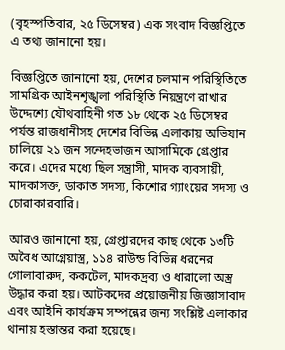(বৃহস্পতিবার, ২৫ ডিসেম্বর) এক সংবাদ বিজ্ঞপ্তিতে এ তথ্য জানানো হয়।

বিজ্ঞপ্তিতে জানানো হয়, দেশের চলমান পরিস্থিতিতে সামগ্রিক আইনশৃঙ্খলা পরিস্থিতি নিয়ন্ত্রণে রাখার উদ্দেশ্যে যৌথবাহিনী গত ১৮ থেকে ২৫ ডিসেম্বর পর্যন্ত রাজধানীসহ দেশের বিভিন্ন এলাকায় অভিযান চালিয়ে ২১ জন সন্দেহভাজন আসামিকে গ্রেপ্তার করে। এদের মধ্যে ছিল সন্ত্রাসী, মাদক ব্যবসায়ী, মাদকাসক্ত, ডাকাত সদস্য, কিশোর গ্যাংয়ের সদস্য ও চোরাকারবারি।

আরও জানানো হয়, গ্রেপ্তারদের কাছ থেকে ১৩টি অবৈধ আগ্নেয়াস্ত্র, ১১৪ রাউন্ড বিভিন্ন ধরনের গোলাবারুদ, ককটেল, মাদকদ্রব্য ও ধারালো অস্ত্র উদ্ধার করা হয়। আটকদের প্রয়োজনীয় জিজ্ঞাসাবাদ এবং আইনি কার্যক্রম সম্পন্নের জন্য সংশ্লিষ্ট এলাকার থানায় হস্তান্তর করা হয়েছে।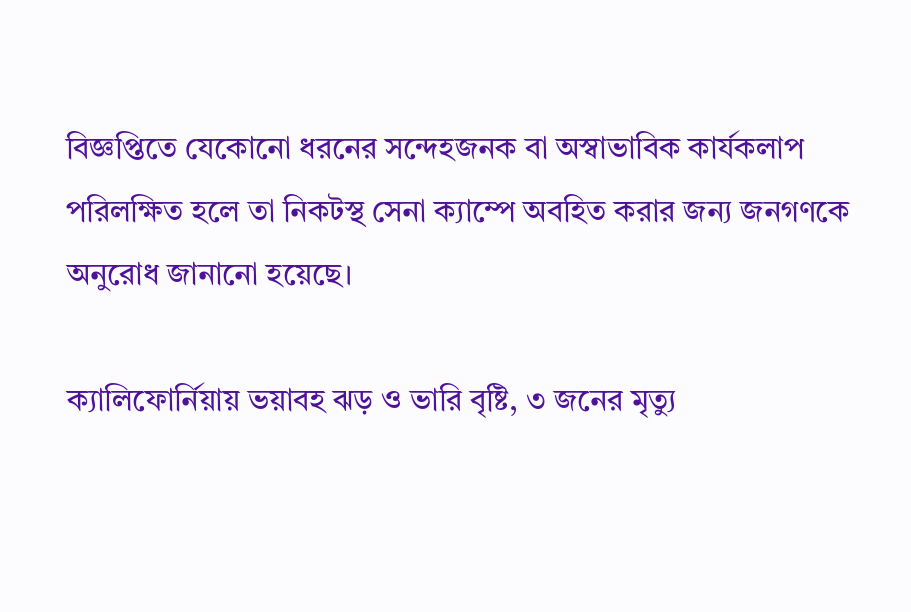বিজ্ঞপ্তিতে যেকোনো ধরনের সন্দেহজনক বা অস্বাভাবিক কার্যকলাপ পরিলক্ষিত হলে তা নিকটস্থ সেনা ক্যাম্পে অবহিত করার জন্য জনগণকে অনুরোধ জানানো হয়েছে।

ক্যালিফোর্নিয়ায় ভয়াবহ ঝড় ও ভারি বৃষ্টি, ৩ জনের মৃত্যু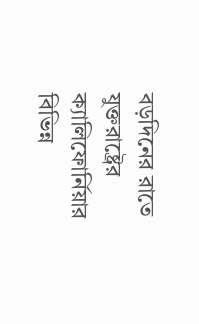বড়দিনের রাতে যুক্তরাষ্ট্রের ক্যালিফোর্নিয়ার বিভিন্ন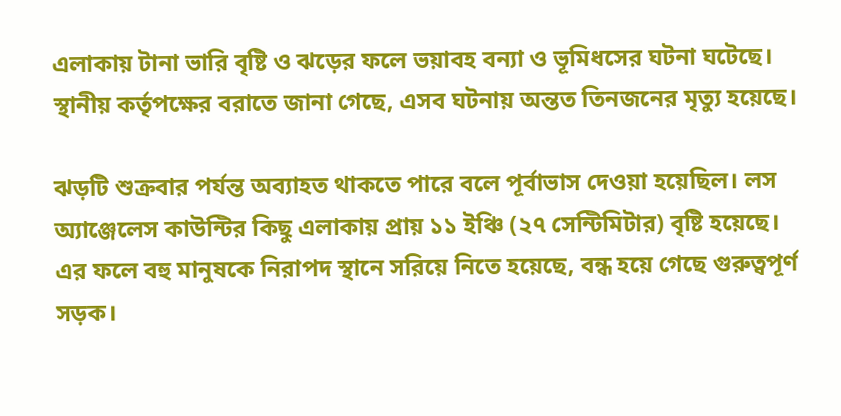এলাকায় টানা ভারি বৃষ্টি ও ঝড়ের ফলে ভয়াবহ বন্যা ও ভূমিধসের ঘটনা ঘটেছে। স্থানীয় কর্তৃপক্ষের বরাতে জানা গেছে, এসব ঘটনায় অন্তত তিনজনের মৃত্যু হয়েছে।

ঝড়টি শুক্রবার পর্যন্ত অব্যাহত থাকতে পারে বলে পূর্বাভাস দেওয়া হয়েছিল। লস অ্যাঞ্জেলেস কাউন্টির কিছু এলাকায় প্রায় ১১ ইঞ্চি (২৭ সেন্টিমিটার) বৃষ্টি হয়েছে।
এর ফলে বহু মানুষকে নিরাপদ স্থানে সরিয়ে নিতে হয়েছে, বন্ধ হয়ে গেছে গুরুত্বপূর্ণ সড়ক।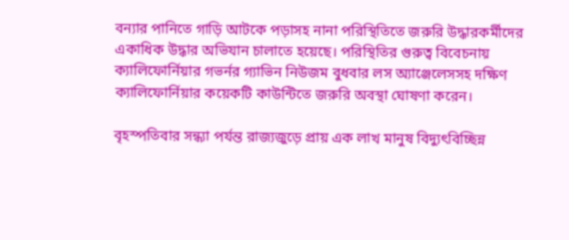বন্যার পানিতে গাড়ি আটকে পড়াসহ নানা পরিস্থিতিতে জরুরি উদ্ধারকর্মীদের একাধিক উদ্ধার অভিযান চালাতে হয়েছে। পরিস্থিতির গুরুত্ব বিবেচনায় ক্যালিফোর্নিয়ার গভর্নর গ্যাভিন নিউজম বুধবার লস অ্যাঞ্জেলেসসহ দক্ষিণ ক্যালিফোর্নিয়ার কয়েকটি কাউন্টিতে জরুরি অবস্থা ঘোষণা করেন।

বৃহস্পতিবার সন্ধ্যা পর্যন্ত রাজ্যজুড়ে প্রায় এক লাখ মানুষ বিদ্যুৎবিচ্ছিন্ন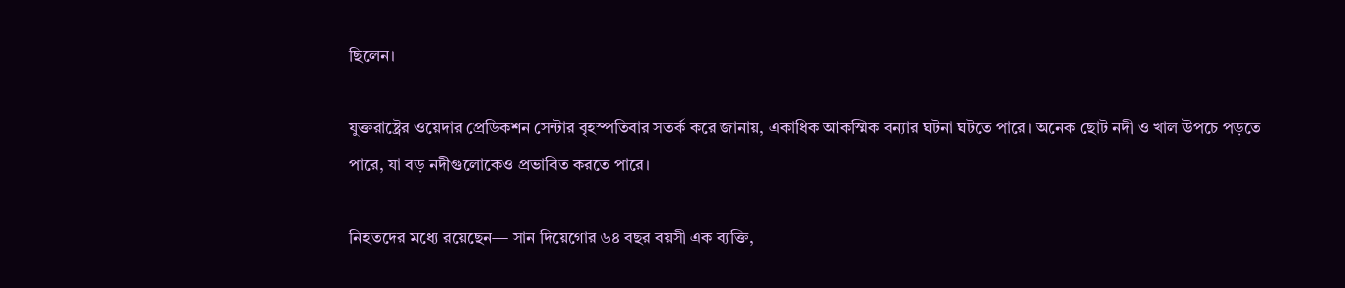ছিলেন।

যুক্তরাষ্ট্রের ওয়েদার প্রেডিকশন সেন্টার বৃহস্পতিবার সতর্ক করে জানায়, একাধিক আকস্মিক বন্যার ঘটনা ঘটতে পারে। অনেক ছোট নদী ও খাল উপচে পড়তে পারে, যা বড় নদীগুলোকেও প্রভাবিত করতে পারে।

নিহতদের মধ্যে রয়েছেন— সান দিয়েগোর ৬৪ বছর বয়সী এক ব্যক্তি,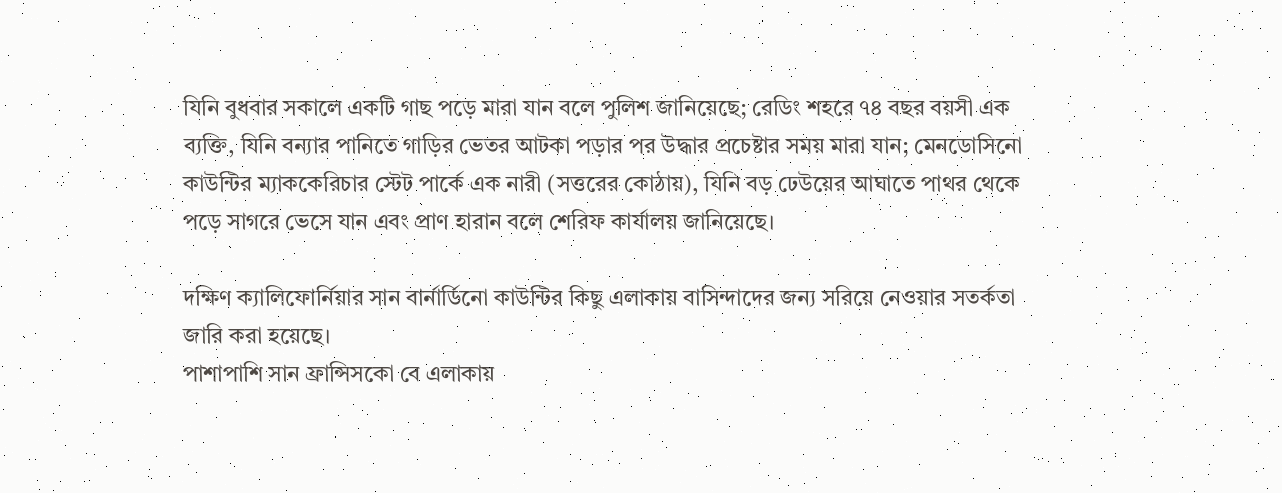যিনি বুধবার সকালে একটি গাছ পড়ে মারা যান বলে পুলিশ জানিয়েছে; রেডিং শহরে ৭৪ বছর বয়সী এক ব্যক্তি, যিনি বন্যার পানিতে গাড়ির ভেতর আটকা পড়ার পর উদ্ধার প্রচেষ্টার সময় মারা যান; মেনডোসিনো কাউন্টির ম্যাককেরিচার স্টেট পার্কে এক নারী (সত্তরের কোঠায়), যিনি বড় ঢেউয়ের আঘাতে পাথর থেকে পড়ে সাগরে ভেসে যান এবং প্রাণ হারান বলে শেরিফ কার্যালয় জানিয়েছে।

দক্ষিণ ক্যালিফোর্নিয়ার সান বার্নার্ডিনো কাউন্টির কিছু এলাকায় বাসিন্দাদের জন্য সরিয়ে নেওয়ার সতর্কতা জারি করা হয়েছে।
পাশাপাশি সান ফ্রান্সিসকো বে এলাকায়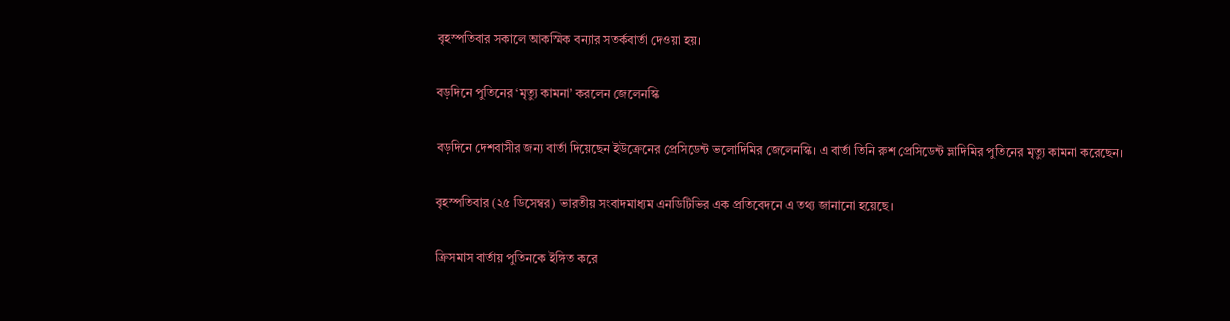বৃহস্পতিবার সকালে আকস্মিক বন্যার সতর্কবার্তা দেওয়া হয়।

বড়দিনে পুতিনের ‘মৃত্যু কামনা’ করলেন জেলেনস্কি

বড়দিনে দেশবাসীর জন্য বার্তা দিয়েছেন ইউক্রেনের প্রেসিডেন্ট ভলোদিমির জেলেনস্কি। এ বার্তা তিনি রুশ প্রেসিডেন্ট ভ্লাদিমির পুতিনের মৃত্যু কামনা করেছেন।

বৃহস্পতিবার (২৫ ডিসেম্বর) ভারতীয় সংবাদমাধ্যম এনডিটিভির এক প্রতিবেদনে এ তথ্য জানানো হয়েছে।

ক্রিসমাস বার্তায় পুতিনকে ইঙ্গিত করে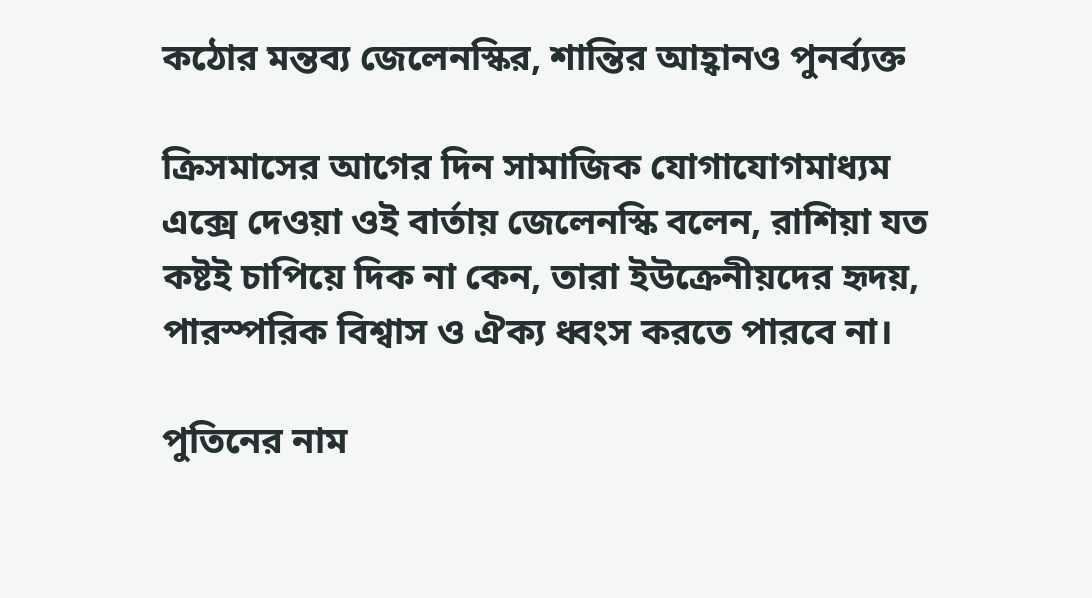কঠোর মন্তব্য জেলেনস্কির, শান্তির আহ্বানও পুনর্ব্যক্ত

ক্রিসমাসের আগের দিন সামাজিক যোগাযোগমাধ্যম এক্সে দেওয়া ওই বার্তায় জেলেনস্কি বলেন, রাশিয়া যত কষ্টই চাপিয়ে দিক না কেন, তারা ইউক্রেনীয়দের হৃদয়, পারস্পরিক বিশ্বাস ও ঐক্য ধ্বংস করতে পারবে না।

পুতিনের নাম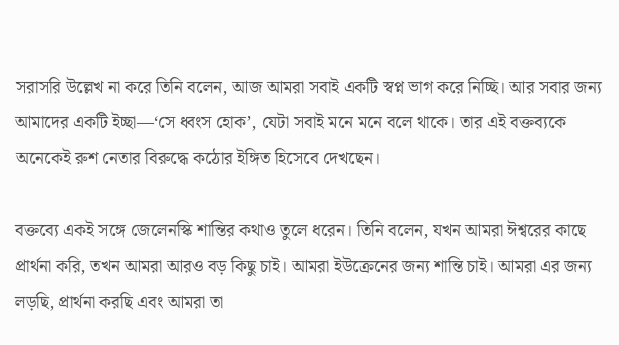সরাসরি উল্লেখ না করে তিনি বলেন, আজ আমরা সবাই একটি স্বপ্ন ভাগ করে নিচ্ছি। আর সবার জন্য আমাদের একটি ইচ্ছা—‘সে ধ্বংস হোক’, যেটা সবাই মনে মনে বলে থাকে। তার এই বক্তব্যকে অনেকেই রুশ নেতার বিরুদ্ধে কঠোর ইঙ্গিত হিসেবে দেখছেন।

বক্তব্যে একই সঙ্গে জেলেনস্কি শান্তির কথাও তুলে ধরেন। তিনি বলেন, যখন আমরা ঈশ্বরের কাছে প্রার্থনা করি, তখন আমরা আরও বড় কিছু চাই। আমরা ইউক্রেনের জন্য শান্তি চাই। আমরা এর জন্য লড়ছি, প্রার্থনা করছি এবং আমরা তা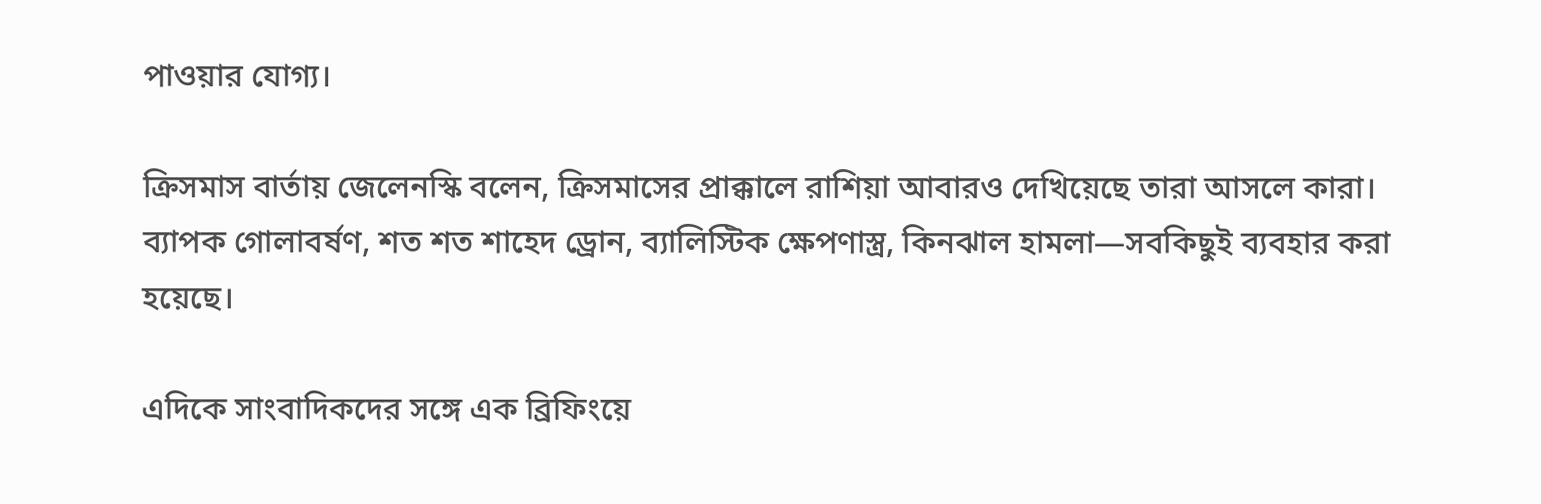পাওয়ার যোগ্য।

ক্রিসমাস বার্তায় জেলেনস্কি বলেন, ক্রিসমাসের প্রাক্কালে রাশিয়া আবারও দেখিয়েছে তারা আসলে কারা। ব্যাপক গোলাবর্ষণ, শত শত শাহেদ ড্রোন, ব্যালিস্টিক ক্ষেপণাস্ত্র, কিনঝাল হামলা—সবকিছুই ব্যবহার করা হয়েছে।

এদিকে সাংবাদিকদের সঙ্গে এক ব্রিফিংয়ে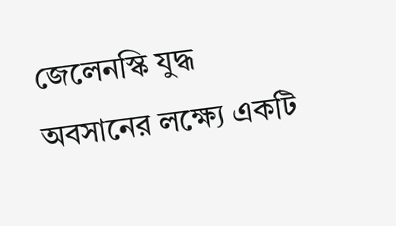জেলেনস্কি যুদ্ধ অবসানের লক্ষ্যে একটি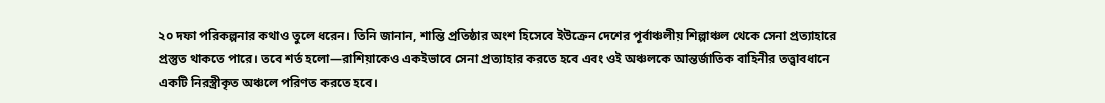২০ দফা পরিকল্পনার কথাও তুলে ধরেন। তিনি জানান, শান্তি প্রতিষ্ঠার অংশ হিসেবে ইউক্রেন দেশের পূর্বাঞ্চলীয় শিল্পাঞ্চল থেকে সেনা প্রত্যাহারে প্রস্তুত থাকতে পারে। তবে শর্ত হলো—রাশিয়াকেও একইভাবে সেনা প্রত্যাহার করতে হবে এবং ওই অঞ্চলকে আন্তর্জাতিক বাহিনীর তত্ত্বাবধানে একটি নিরস্ত্রীকৃত অঞ্চলে পরিণত করতে হবে।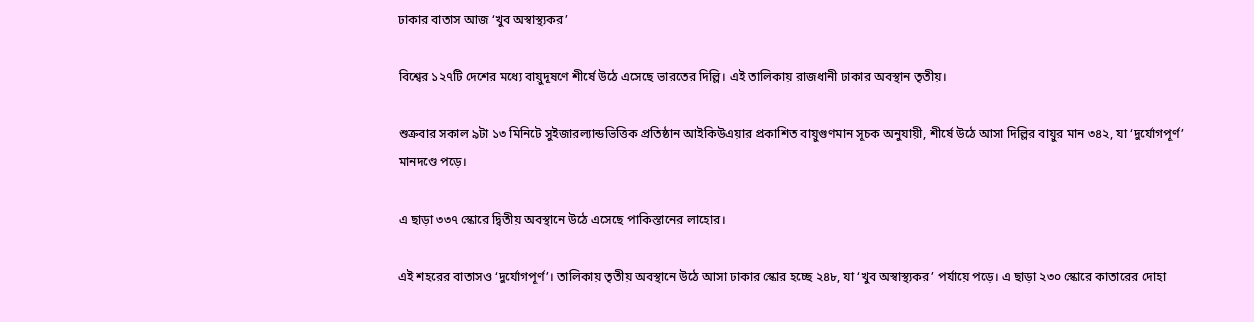ঢাকার বাতাস আজ ‘খুব অস্বাস্থ্যকর’

বিশ্বের ১২৭টি দেশের মধ্যে বায়ুদূষণে শীর্ষে উঠে এসেছে ভারতের দিল্লি। এই তালিকায় রাজধানী ঢাকার অবস্থান তৃতীয়।

শুক্রবার সকাল ৯টা ১৩ ‍মিনিটে সুইজারল্যান্ডভিত্তিক প্রতিষ্ঠান আইকিউএয়ার প্রকাশিত বায়ুগুণমান সূচক অনুযায়ী, শীর্ষে উঠে আসা দিল্লির বায়ুর মান ৩৪২, যা ‘দুর্যোগপূর্ণ’ মানদণ্ডে পড়ে।

এ ছাড়া ৩৩৭ স্কোরে দ্বিতীয় অবস্থানে উঠে এসেছে পাকিস্তানের লাহোর।

এই শহরের বাতাসও ‘দুর্যোগপূর্ণ’। তালিকায় তৃতীয় অবস্থানে উঠে আসা ঢাকার স্কোর হচ্ছে ২৪৮, যা ‘খুব অস্বাস্থ্যকর’ পর্যায়ে পড়ে। এ ছাড়া ২৩০ স্কোরে কাতারের দোহা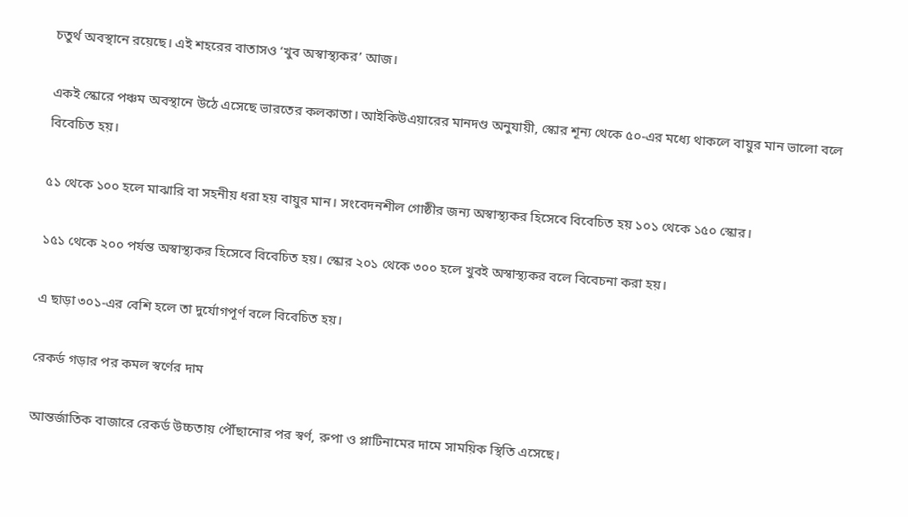চতুর্থ অবস্থানে রয়েছে। এই শহরের বাতাসও ‘খুব অস্বাস্থ্যকর’ আজ।

একই স্কোরে পঞ্চম অবস্থানে উঠে এসেছে ভারতের কলকাতা। আইকিউএয়ারের মানদণ্ড অনুযায়ী, স্কোর শূন্য থেকে ৫০-এর মধ্যে থাকলে বায়ুর মান ভালো বলে বিবেচিত হয়।

৫১ থেকে ১০০ হলে মাঝারি বা সহনীয় ধরা হয় বায়ুর মান। সংবেদনশীল গোষ্ঠীর জন্য অস্বাস্থ্যকর হিসেবে বিবেচিত হয় ১০১ থেকে ১৫০ স্কোর।

১৫১ থেকে ২০০ পর্যন্ত অস্বাস্থ্যকর হিসেবে বিবেচিত হয়। স্কোর ২০১ থেকে ৩০০ হলে খুবই অস্বাস্থ্যকর বলে বিবেচনা করা হয়।

এ ছাড়া ৩০১-এর বেশি হলে তা দুর্যোগপূর্ণ বলে বিবেচিত হয়।

রেকর্ড গড়ার পর কমল স্বর্ণের দাম

আন্তর্জাতিক বাজারে রেকর্ড উচ্চতায় পৌঁছানোর পর স্বর্ণ, রুপা ও প্লাটিনামের দামে সাময়িক স্থিতি এসেছে।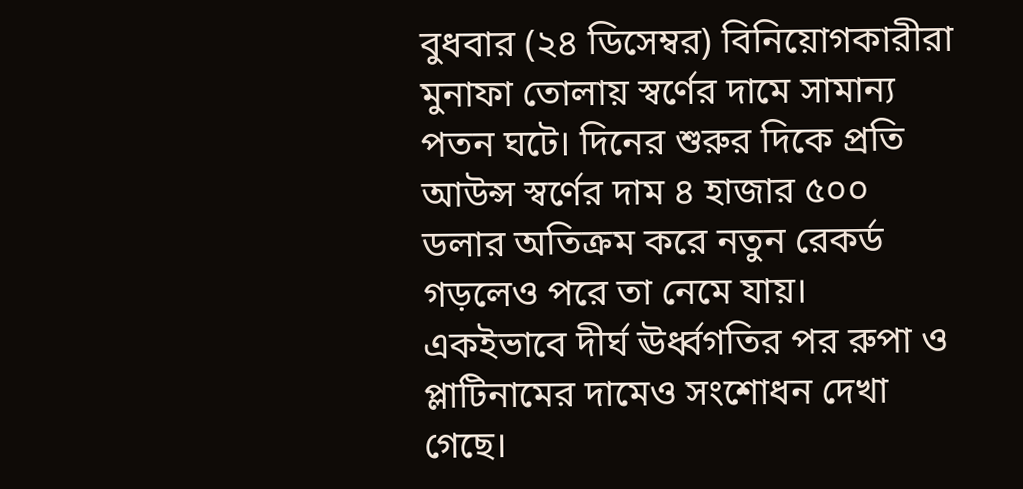বুধবার (২৪ ডিসেম্বর) বিনিয়োগকারীরা মুনাফা তোলায় স্বর্ণের দামে সামান্য পতন ঘটে। দিনের শুরুর দিকে প্রতি আউন্স স্বর্ণের দাম ৪ হাজার ৫০০ ডলার অতিক্রম করে নতুন রেকর্ড গড়লেও পরে তা নেমে যায়। একইভাবে দীর্ঘ ঊর্ধ্বগতির পর রুপা ও প্লাটিনামের দামেও সংশোধন দেখা গেছে।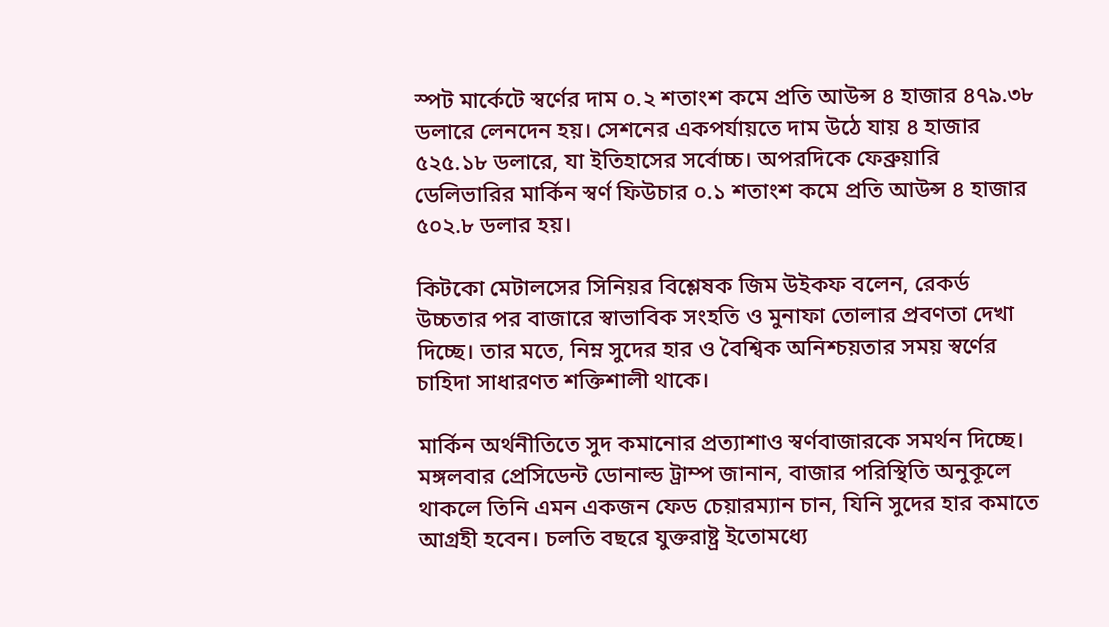স্পট মার্কেটে স্বর্ণের দাম ০.২ শতাংশ কমে প্রতি আউন্স ৪ হাজার ৪৭৯.৩৮ ডলারে লেনদেন হয়। সেশনের একপর্যায়তে দাম উঠে যায় ৪ হাজার ৫২৫.১৮ ডলারে, যা ইতিহাসের সর্বোচ্চ। অপরদিকে ফেব্রুয়ারি ডেলিভারির মার্কিন স্বর্ণ ফিউচার ০.১ শতাংশ কমে প্রতি আউন্স ৪ হাজার ৫০২.৮ ডলার হয়।

কিটকো মেটালসের সিনিয়র বিশ্লেষক জিম উইকফ বলেন, রেকর্ড উচ্চতার পর বাজারে স্বাভাবিক সংহতি ও মুনাফা তোলার প্রবণতা দেখা দিচ্ছে। তার মতে, নিম্ন সুদের হার ও বৈশ্বিক অনিশ্চয়তার সময় স্বর্ণের চাহিদা সাধারণত শক্তিশালী থাকে।

মার্কিন অর্থনীতিতে সুদ কমানোর প্রত্যাশাও স্বর্ণবাজারকে সমর্থন দিচ্ছে। মঙ্গলবার প্রেসিডেন্ট ডোনাল্ড ট্রাম্প জানান, বাজার পরিস্থিতি অনুকূলে থাকলে তিনি এমন একজন ফেড চেয়ারম্যান চান, যিনি সুদের হার কমাতে আগ্রহী হবেন। চলতি বছরে যুক্তরাষ্ট্র ইতোমধ্যে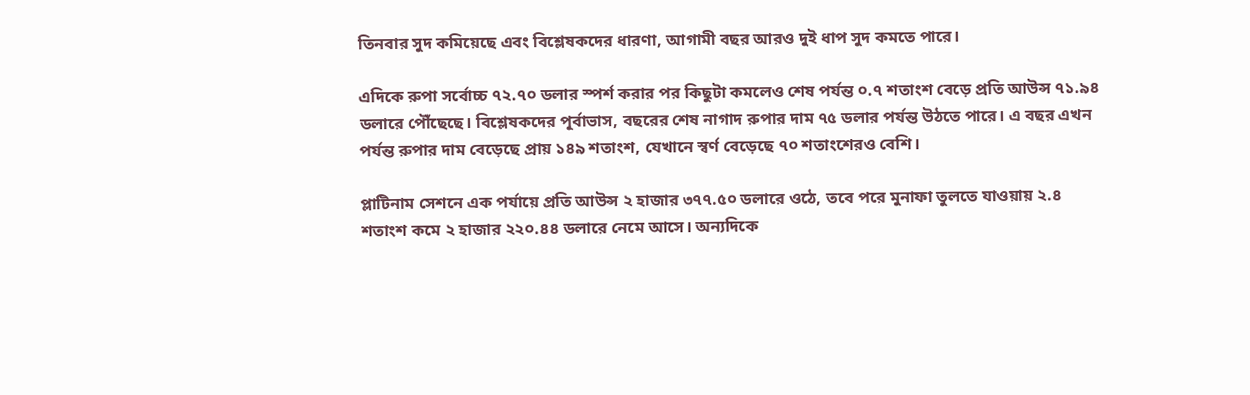তিনবার সুদ কমিয়েছে এবং বিশ্লেষকদের ধারণা, আগামী বছর আরও দুই ধাপ সুদ কমতে পারে।

এদিকে রুপা সর্বোচ্চ ৭২.৭০ ডলার স্পর্শ করার পর কিছুটা কমলেও শেষ পর্যন্ত ০.৭ শতাংশ বেড়ে প্রতি আউন্স ৭১.৯৪ ডলারে পৌঁছেছে। বিশ্লেষকদের পূর্বাভাস, বছরের শেষ নাগাদ রুপার দাম ৭৫ ডলার পর্যন্ত উঠতে পারে। এ বছর এখন পর্যন্ত রুপার দাম বেড়েছে প্রায় ১৪৯ শতাংশ, যেখানে স্বর্ণ বেড়েছে ৭০ শতাংশেরও বেশি।

প্লাটিনাম সেশনে এক পর্যায়ে প্রতি আউন্স ২ হাজার ৩৭৭.৫০ ডলারে ওঠে, তবে পরে মুনাফা তুলতে যাওয়ায় ২.৪ শতাংশ কমে ২ হাজার ২২০.৪৪ ডলারে নেমে আসে। অন্যদিকে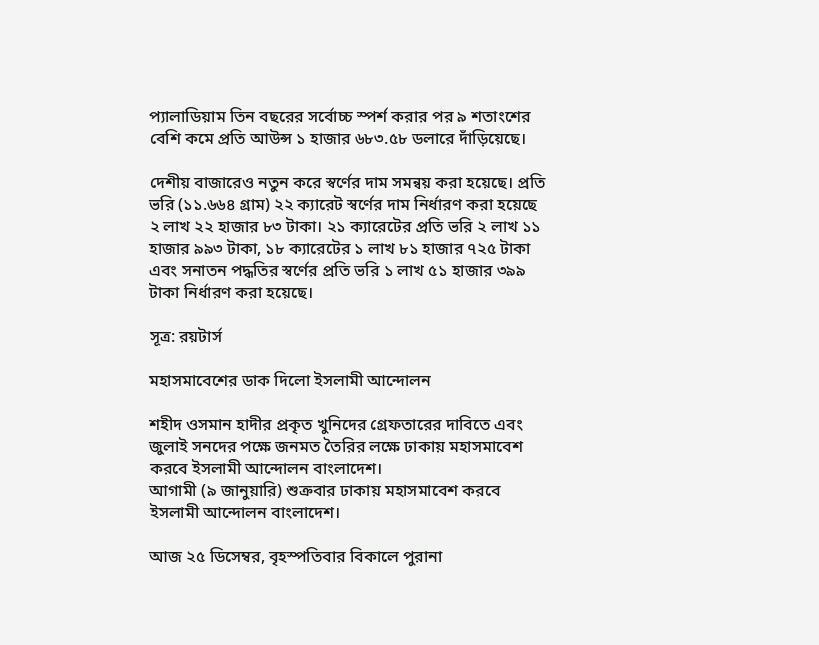প্যালাডিয়াম তিন বছরের সর্বোচ্চ স্পর্শ করার পর ৯ শতাংশের বেশি কমে প্রতি আউন্স ১ হাজার ৬৮৩.৫৮ ডলারে দাঁড়িয়েছে।

দেশীয় বাজারেও নতুন করে স্বর্ণের দাম সমন্বয় করা হয়েছে। প্রতি ভরি (১১.৬৬৪ গ্রাম) ২২ ক্যারেট স্বর্ণের দাম নির্ধারণ করা হয়েছে ২ লাখ ২২ হাজার ৮৩ টাকা। ২১ ক্যারেটের প্রতি ভরি ২ লাখ ১১ হাজার ৯৯৩ টাকা, ১৮ ক্যারেটের ১ লাখ ৮১ হাজার ৭২৫ টাকা এবং সনাতন পদ্ধতির স্বর্ণের প্রতি ভরি ১ লাখ ৫১ হাজার ৩৯৯ টাকা নির্ধারণ করা হয়েছে।

সূত্র: রয়টার্স

মহাসমাবেশের ডাক দিলো ইসলামী আন্দোলন

শহীদ ওসমান হাদীর প্রকৃত খুনিদের গ্রেফতারের দাবিতে এবং জুলাই সনদের পক্ষে জনমত তৈরির লক্ষে ঢাকায় মহাসমাবেশ করবে ইসলামী আন্দোলন বাংলাদেশ।
আগামী (৯ জানুয়ারি) শুক্রবার ঢাকায় মহাসমাবেশ করবে ইসলামী আন্দোলন বাংলাদেশ।

আজ ২৫ ডিসেম্বর, বৃহস্পতিবার বিকালে পুরানা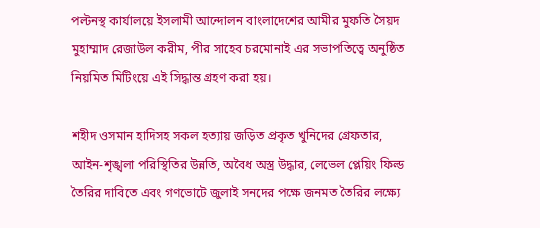পল্টনস্থ কার্যালয়ে ইসলামী আন্দোলন বাংলাদেশের আমীর মুফতি সৈয়দ মুহাম্মাদ রেজাউল করীম, পীর সাহেব চরমোনাই এর সভাপতিত্বে অনুষ্ঠিত নিয়মিত মিটিংয়ে এই সিদ্ধান্ত গ্রহণ করা হয়।

শহীদ ওসমান হাদিসহ সকল হত্যায় জড়িত প্রকৃত খুনিদের গ্রেফতার, আইন-শৃঙ্খলা পরিস্থিতির উন্নতি, অবৈধ অস্ত্র উদ্ধার, লেভেল প্লেয়িং ফিল্ড তৈরির দাবিতে এবং গণভোটে জুলাই সনদের পক্ষে জনমত তৈরির লক্ষ্যে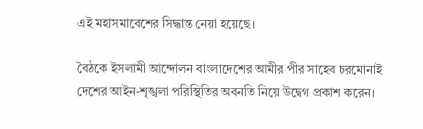এই মহাসমাবেশের সিদ্ধান্ত নেয়া হয়েছে।

বৈঠকে ইসলামী আন্দোলন বাংলাদেশের আমীর পীর সাহেব চরমোনাই দেশের আইন-শৃঙ্খলা পরিস্থিতির অবনতি নিয়ে উদ্বেগ প্রকাশ করেন।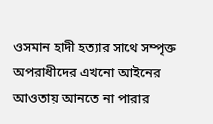ওসমান হাদী হত্যার সাথে সম্পৃক্ত অপরাধীদের এখনো আইনের আওতায় আনতে না পারার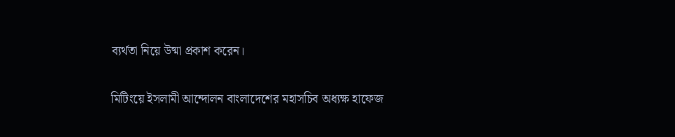ব্যর্থতা নিয়ে উষ্মা প্রকাশ করেন।

মিটিংয়ে ইসলামী আন্দোলন বাংলাদেশের মহাসচিব অধ্যক্ষ হাফেজ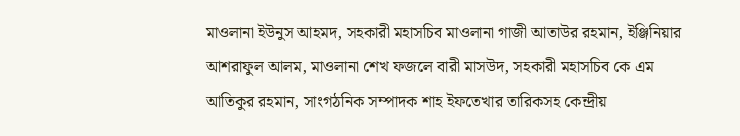মাওলানা ইউনুস আহমদ, সহকারী মহাসচিব মাওলানা গাজী আতাউর রহমান, ইঞ্জিনিয়ার আশরাফুল আলম, মাওলানা শেখ ফজলে বারী মাসউদ, সহকারী মহাসচিব কে এম আতিকুর রহমান, সাংগঠনিক সম্পাদক শাহ ইফতেখার তারিকসহ কেন্দ্রীয়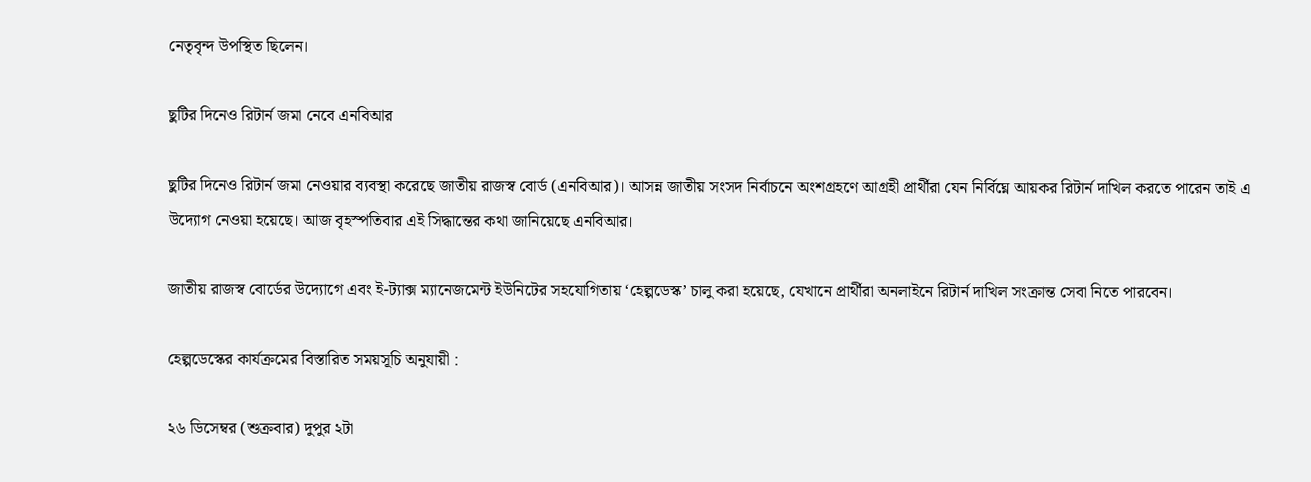নেতৃবৃন্দ উপস্থিত ছিলেন।

ছুটির দিনেও রিটার্ন জমা নেবে এনবিআর

ছুটির দিনেও রিটার্ন জমা নেওয়ার ব্যবস্থা করেছে জাতীয় রাজস্ব বোর্ড (এনবিআর)। আসন্ন জাতীয় সংসদ নির্বাচনে অংশগ্রহণে আগ্রহী প্রার্থীরা যেন নির্বিঘ্নে আয়কর রিটার্ন দাখিল করতে পারেন তাই এ উদ্যোগ নেওয়া হয়েছে। আজ বৃহস্পতিবার এই সিদ্ধান্তের কথা জানিয়েছে এনবিআর।

জাতীয় রাজস্ব বোর্ডের উদ্যোগে এবং ই-ট্যাক্স ম্যানেজমেন্ট ইউনিটের সহযোগিতায় ‘হেল্পডেস্ক’ চালু করা হয়েছে, যেখানে প্রার্থীরা অনলাইনে রিটার্ন দাখিল সংক্রান্ত সেবা নিতে পারবেন।

হেল্পডেস্কের কার্যক্রমের বিস্তারিত সময়সূচি অনুযায়ী :

২৬ ডিসেম্বর (শুক্রবার) দুপুর ২টা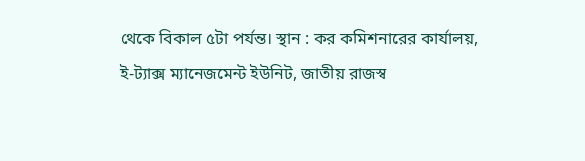থেকে বিকাল ৫টা পর্যন্ত। স্থান : কর কমিশনারের কার্যালয়, ই-ট্যাক্স ম্যানেজমেন্ট ইউনিট, জাতীয় রাজস্ব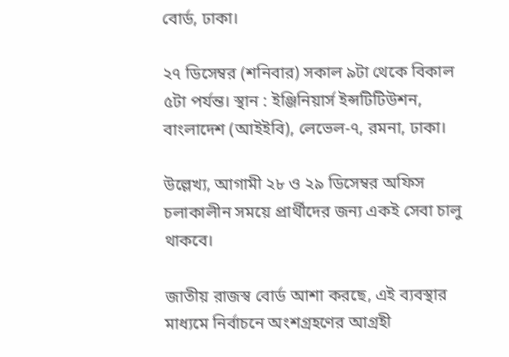বোর্ড, ঢাকা।

২৭ ডিসেম্বর (শনিবার) সকাল ৯টা থেকে বিকাল ৫টা পর্যন্ত। স্থান : ইঞ্জিনিয়ার্স ইন্সটিটিউশন, বাংলাদেশ (আইইবি), লেভেল-৭, রমনা, ঢাকা।

উল্লেখ্য, আগামী ২৮ ও ২৯ ডিসেম্বর অফিস চলাকালীন সময়ে প্রার্থীদের জন্য একই সেবা চালু থাকবে।

জাতীয় রাজস্ব বোর্ড আশা করছে, এই ব্যবস্থার মাধ্যমে নির্বাচনে অংশগ্রহণের আগ্রহী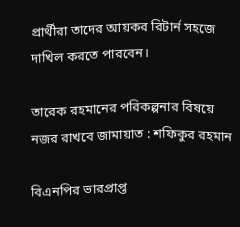প্রার্থীরা তাদের আয়কর রিটার্ন সহজে দাখিল করতে পারবেন।

তারেক রহমানের পরিকল্পনার বিষয়ে নজর রাখবে জামায়াত : শফিকুর রহমান

বিএনপির ভারপ্রাপ্ত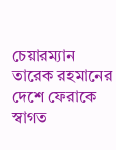চেয়ারম্যান তারেক রহমানের দেশে ফেরাকে স্বাগত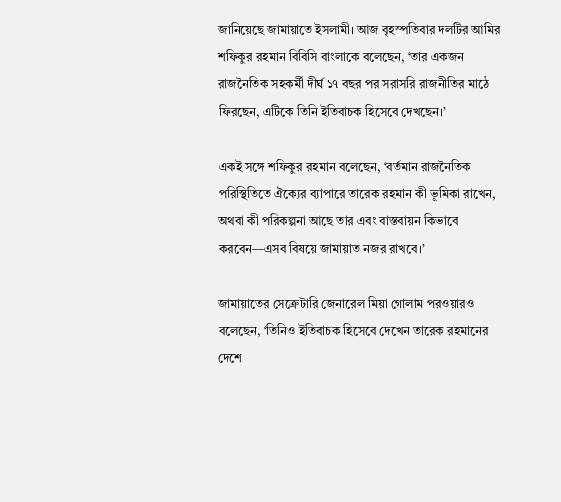জানিয়েছে জামায়াতে ইসলামী। আজ বৃহস্পতিবার দলটির আমির শফিকুর রহমান বিবিসি বাংলাকে বলেছেন, ‘তার একজন রাজনৈতিক সহকর্মী দীর্ঘ ১৭ বছর পর সরাসরি রাজনীতির মাঠে ফিরছেন, এটিকে তিনি ইতিবাচক হিসেবে দেখছেন।’

একই সঙ্গে শফিকুর রহমান বলেছেন, ‘বর্তমান রাজনৈতিক পরিস্থিতিতে ঐক্যের ব্যাপারে তারেক রহমান কী ভূমিকা রাখেন, অথবা কী পরিকল্পনা আছে তার এবং বাস্তবায়ন কিভাবে করবেন—এসব বিষয়ে জামায়াত নজর রাখবে।’

জামায়াতের সেক্রেটারি জেনারেল মিয়া গোলাম পরওয়ারও বলেছেন, ‘তিনিও ইতিবাচক হিসেবে দেখেন তারেক রহমানের দেশে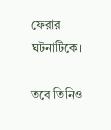ফেরার ঘটনাটিকে।

তবে তিনিও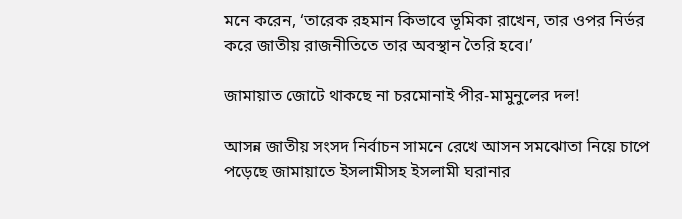মনে করেন, ‘তারেক রহমান কিভাবে ভূমিকা রাখেন, তার ওপর নির্ভর করে জাতীয় রাজনীতিতে তার অবস্থান তৈরি হবে।’

জামায়াত জোটে থাকছে না চরমোনাই পীর-মামুনুলের দল!

আসন্ন জাতীয় সংসদ নির্বাচন সামনে রেখে আসন সমঝোতা নিয়ে চাপে পড়েছে জামায়াতে ইসলামীসহ ইসলামী ঘরানার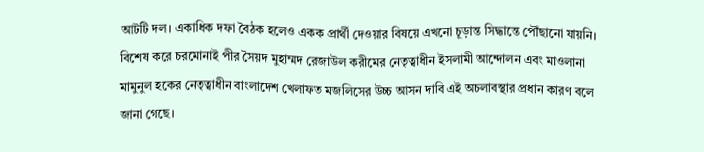আটটি দল। একাধিক দফা বৈঠক হলেও একক প্রার্থী দেওয়ার বিষয়ে এখনো চূড়ান্ত সিদ্ধান্তে পৌঁছানো যায়নি। বিশেষ করে চরমোনাই পীর সৈয়দ মুহাম্মদ রেজাউল করীমের নেতৃত্বাধীন ইসলামী আন্দোলন এবং মাওলানা মামুনুল হকের নেতৃত্বাধীন বাংলাদেশ খেলাফত মজলিসের উচ্চ আসন দাবি এই অচলাবস্থার প্রধান কারণ বলে জানা গেছে।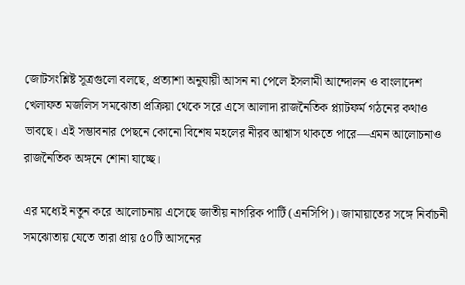জোটসংশ্লিষ্ট সূত্রগুলো বলছে, প্রত্যাশা অনুযায়ী আসন না পেলে ইসলামী আন্দোলন ও বাংলাদেশ খেলাফত মজলিস সমঝোতা প্রক্রিয়া থেকে সরে এসে আলাদা রাজনৈতিক প্ল্যাটফর্ম গঠনের কথাও ভাবছে। এই সম্ভাবনার পেছনে কোনো বিশেষ মহলের নীরব আশ্বাস থাকতে পারে—এমন আলোচনাও রাজনৈতিক অঙ্গনে শোনা যাচ্ছে।

এর মধ্যেই নতুন করে আলোচনায় এসেছে জাতীয় নাগরিক পার্টি (এনসিপি)। জামায়াতের সঙ্গে নির্বাচনী সমঝোতায় যেতে তারা প্রায় ৫০টি আসনের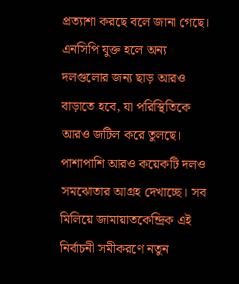প্রত্যাশা করছে বলে জানা গেছে। এনসিপি যুক্ত হলে অন্য দলগুলোর জন্য ছাড় আরও বাড়াতে হবে, যা পরিস্থিতিকে আরও জটিল করে তুলছে। পাশাপাশি আরও কয়েকটি দলও সমঝোতার আগ্রহ দেখাচ্ছে। সব মিলিয়ে জামায়াতকেন্দ্রিক এই নির্বাচনী সমীকরণে নতুন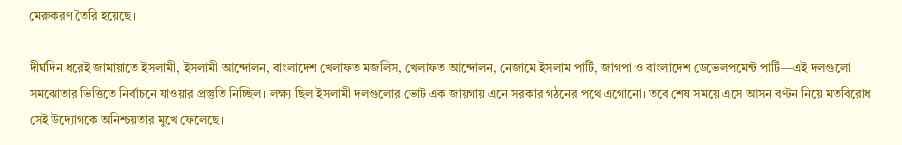মেরুকরণ তৈরি হয়েছে।

দীর্ঘদিন ধরেই জামায়াতে ইসলামী, ইসলামী আন্দোলন, বাংলাদেশ খেলাফত মজলিস, খেলাফত আন্দোলন, নেজামে ইসলাম পার্টি, জাগপা ও বাংলাদেশ ডেভেলপমেন্ট পার্টি—এই দলগুলো সমঝোতার ভিত্তিতে নির্বাচনে যাওয়ার প্রস্তুতি নিচ্ছিল। লক্ষ্য ছিল ইসলামী দলগুলোর ভোট এক জায়গায় এনে সরকার গঠনের পথে এগোনো। তবে শেষ সময়ে এসে আসন বণ্টন নিয়ে মতবিরোধ সেই উদ্যোগকে অনিশ্চয়তার মুখে ফেলেছে।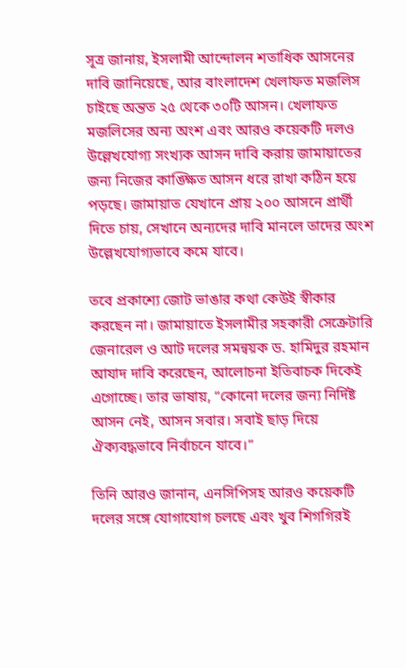সূত্র জানায়, ইসলামী আন্দোলন শতাধিক আসনের দাবি জানিয়েছে, আর বাংলাদেশ খেলাফত মজলিস চাইছে অন্তত ২৫ থেকে ৩০টি আসন। খেলাফত মজলিসের অন্য অংশ এবং আরও কয়েকটি দলও উল্লেখযোগ্য সংখ্যক আসন দাবি করায় জামায়াতের জন্য নিজের কাঙ্ক্ষিত আসন ধরে রাখা কঠিন হয়ে পড়ছে। জামায়াত যেখানে প্রায় ২০০ আসনে প্রার্থী দিতে চায়, সেখানে অন্যদের দাবি মানলে তাদের অংশ উল্লেখযোগ্যভাবে কমে যাবে।

তবে প্রকাশ্যে জোট ভাঙার কথা কেউই স্বীকার করছেন না। জামায়াতে ইসলামীর সহকারী সেক্রেটারি জেনারেল ও আট দলের সমন্বয়ক ড. হামিদুর রহমান আযাদ দাবি করেছেন, আলোচনা ইতিবাচক দিকেই এগোচ্ছে। তার ভাষায়, “কোনো দলের জন্য নির্দিষ্ট আসন নেই, আসন সবার। সবাই ছাড় দিয়ে ঐক্যবদ্ধভাবে নির্বাচনে যাবে।”

তিনি আরও জানান, এনসিপিসহ আরও কয়েকটি দলের সঙ্গে যোগাযোগ চলছে এবং খুব শিগগিরই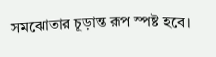সমঝোতার চূড়ান্ত রূপ স্পষ্ট হবে।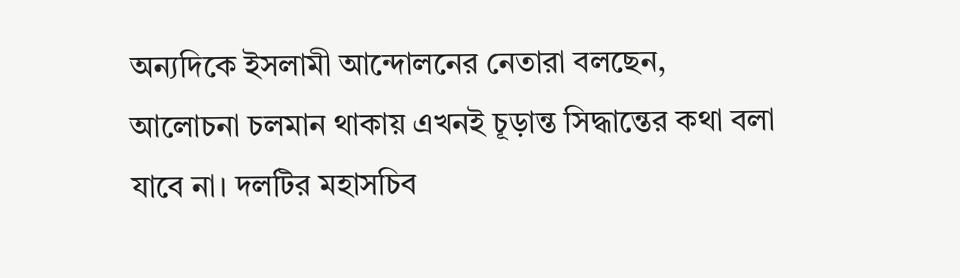অন্যদিকে ইসলামী আন্দোলনের নেতারা বলছেন, আলোচনা চলমান থাকায় এখনই চূড়ান্ত সিদ্ধান্তের কথা বলা যাবে না। দলটির মহাসচিব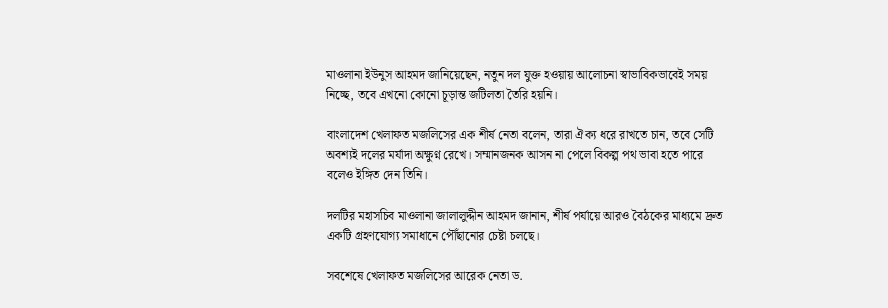মাওলানা ইউনুস আহমদ জানিয়েছেন, নতুন দল যুক্ত হওয়ায় আলোচনা স্বাভাবিকভাবেই সময় নিচ্ছে, তবে এখনো কোনো চূড়ান্ত জটিলতা তৈরি হয়নি।

বাংলাদেশ খেলাফত মজলিসের এক শীর্ষ নেতা বলেন, তারা ঐক্য ধরে রাখতে চান, তবে সেটি অবশ্যই দলের মর্যাদা অক্ষুণ্ন রেখে। সম্মানজনক আসন না পেলে বিকল্প পথ ভাবা হতে পারে বলেও ইঙ্গিত দেন তিনি।

দলটির মহাসচিব মাওলানা জালালুদ্দীন আহমদ জানান, শীর্ষ পর্যায়ে আরও বৈঠকের মাধ্যমে দ্রুত একটি গ্রহণযোগ্য সমাধানে পৌঁছানোর চেষ্টা চলছে।

সবশেষে খেলাফত মজলিসের আরেক নেতা ড.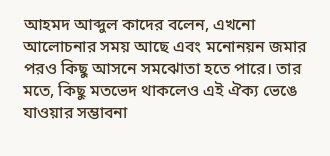আহমদ আব্দুল কাদের বলেন, এখনো আলোচনার সময় আছে এবং মনোনয়ন জমার পরও কিছু আসনে সমঝোতা হতে পারে। তার মতে, কিছু মতভেদ থাকলেও এই ঐক্য ভেঙে যাওয়ার সম্ভাবনা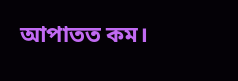আপাতত কম।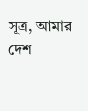সূত্র, আমার দেশ